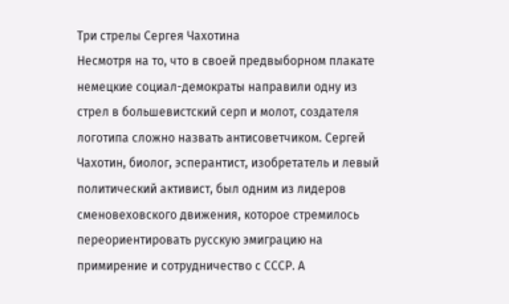Три стрелы Сергея Чахотина
Несмотря на то, что в своей предвыборном плакате немецкие социал-демократы направили одну из стрел в большевистский серп и молот, создателя логотипа сложно назвать антисоветчиком. Сергей Чахотин, биолог, эсперантист, изобретатель и левый политический активист, был одним из лидеров сменовеховского движения, которое стремилось переориентировать русскую эмиграцию на примирение и сотрудничество с СССР. А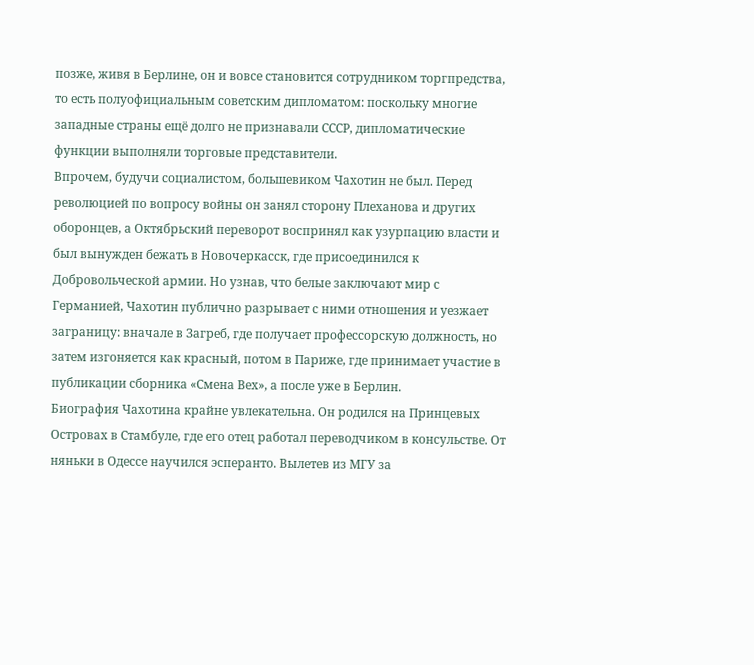позже, живя в Берлине, он и вовсе становится сотрудником торгпредства, то есть полуофициальным советским дипломатом: поскольку многие западные страны ещё долго не признавали СССР, дипломатические функции выполняли торговые представители.
Впрочем, будучи социалистом, большевиком Чахотин не был. Перед революцией по вопросу войны он занял сторону Плеханова и других оборонцев, а Октябрьский переворот воспринял как узурпацию власти и был вынужден бежать в Новочеркасск, где присоединился к Добровольческой армии. Но узнав, что белые заключают мир с Германией, Чахотин публично разрывает с ними отношения и уезжает заграницу: вначале в Загреб, где получает профессорскую должность, но затем изгоняется как красный, потом в Париже, где принимает участие в публикации сборника «Смена Вех», а после уже в Берлин.
Биография Чахотина крайне увлекательна. Он родился на Принцевых Островах в Стамбуле, где его отец работал переводчиком в консульстве. От няньки в Одессе научился эсперанто. Вылетев из МГУ за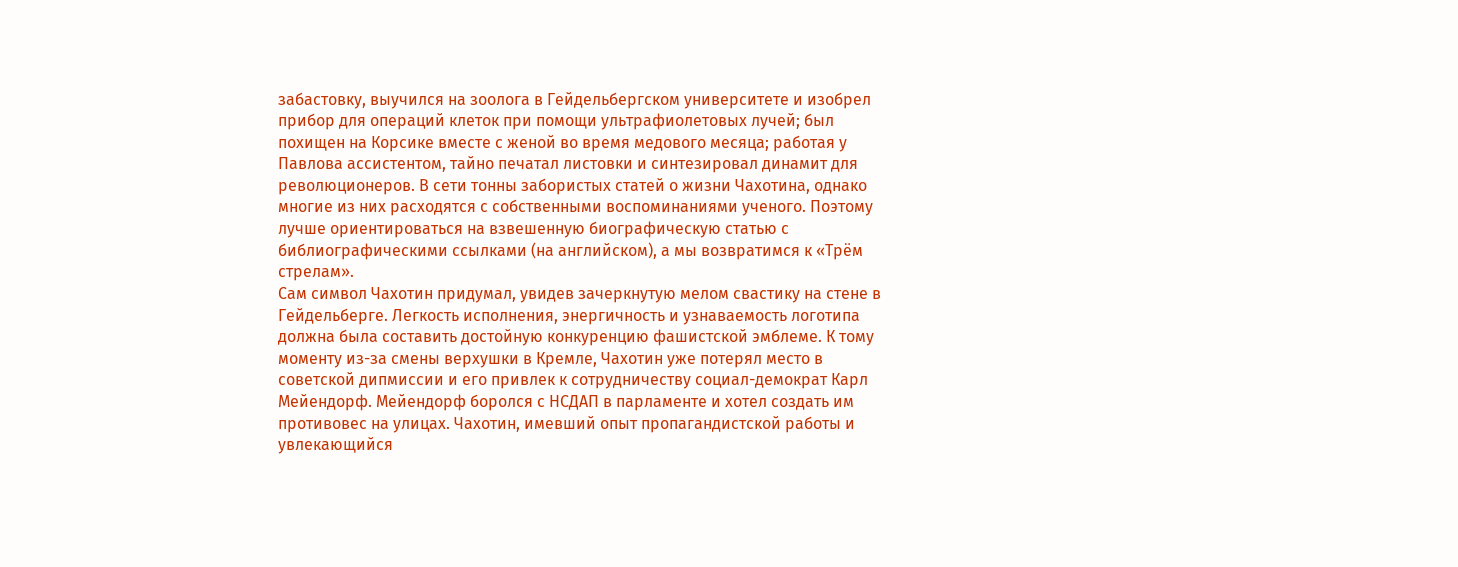забастовку, выучился на зоолога в Гейдельбергском университете и изобрел прибор для операций клеток при помощи ультрафиолетовых лучей; был похищен на Корсике вместе с женой во время медового месяца; работая у Павлова ассистентом, тайно печатал листовки и синтезировал динамит для революционеров. В сети тонны забористых статей о жизни Чахотина, однако многие из них расходятся с собственными воспоминаниями ученого. Поэтому лучше ориентироваться на взвешенную биографическую статью с библиографическими ссылками (на английском), а мы возвратимся к «Трём стрелам».
Сам символ Чахотин придумал, увидев зачеркнутую мелом свастику на стене в Гейдельберге. Легкость исполнения, энергичность и узнаваемость логотипа должна была составить достойную конкуренцию фашистской эмблеме. К тому моменту из-за смены верхушки в Кремле, Чахотин уже потерял место в советской дипмиссии и его привлек к сотрудничеству социал-демократ Карл Мейендорф. Мейендорф боролся с НСДАП в парламенте и хотел создать им противовес на улицах. Чахотин, имевший опыт пропагандистской работы и увлекающийся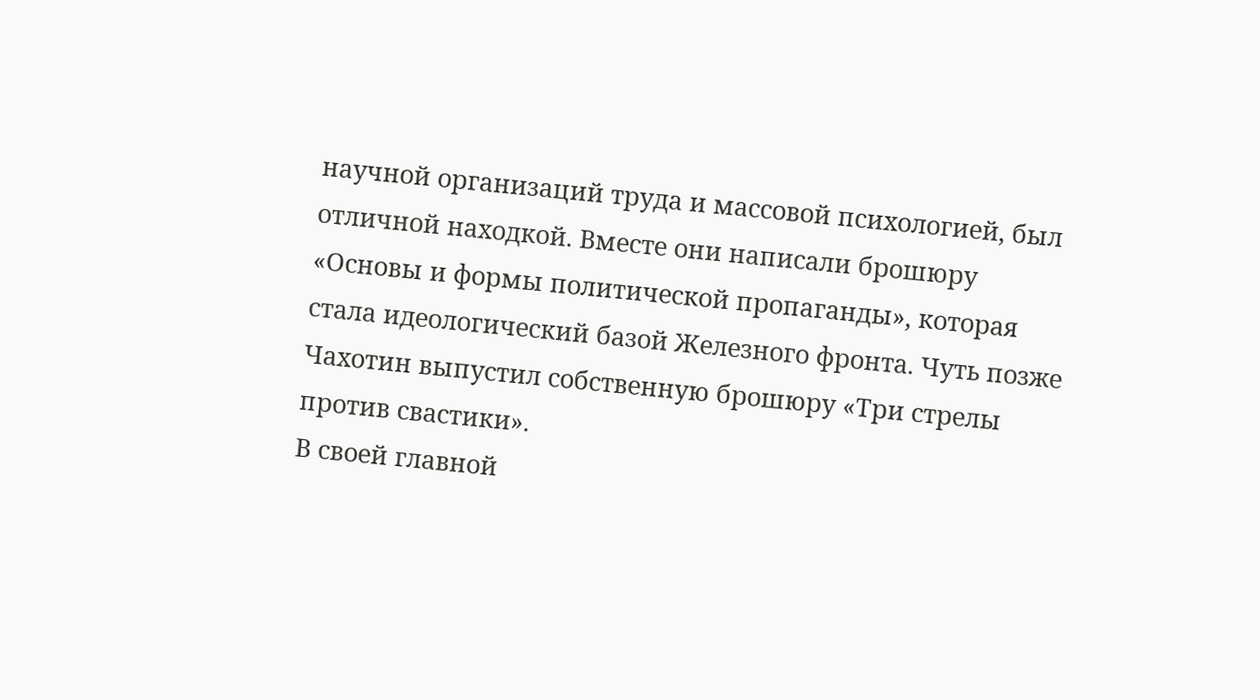научной организаций труда и массовой психологией, был отличной находкой. Вместе они написали брошюру «Основы и формы политической пропаганды», которая стала идеологический базой Железного фронта. Чуть позже Чахотин выпустил собственную брошюру «Три стрелы против свастики».
В своей главной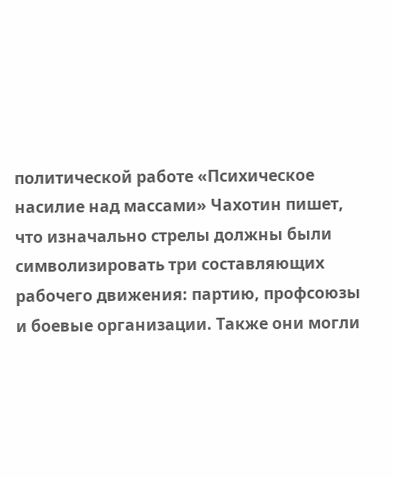политической работе «Психическое насилие над массами» Чахотин пишет, что изначально стрелы должны были символизировать три составляющих рабочего движения: партию, профсоюзы и боевые организации. Также они могли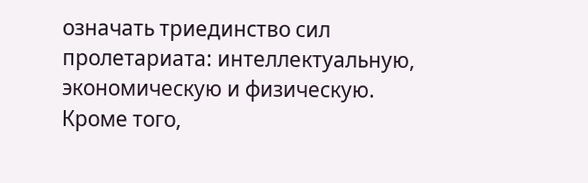означать триединство сил пролетариата: интеллектуальную, экономическую и физическую. Кроме того,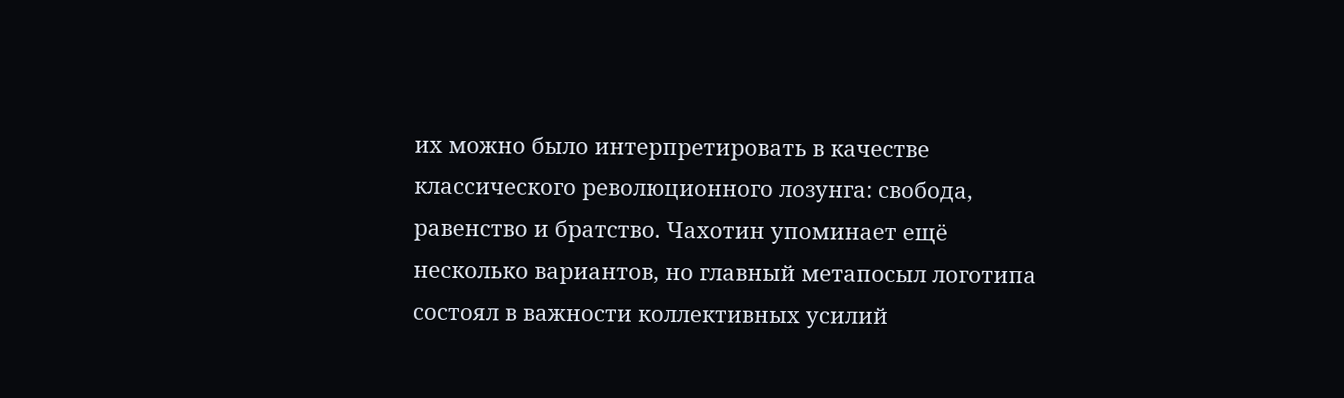их можно было интерпретировать в качестве классического революционного лозунга: свобода, равенство и братство. Чахотин упоминает ещё несколько вариантов, но главный метапосыл логотипа состоял в важности коллективных усилий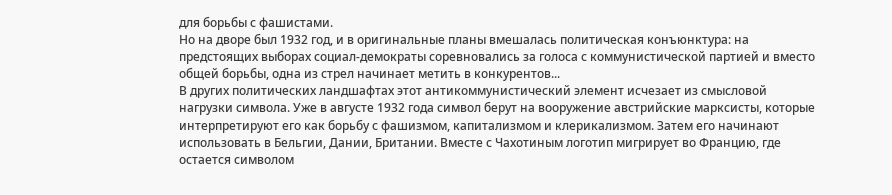для борьбы с фашистами.
Но на дворе был 1932 год, и в оригинальные планы вмешалась политическая конъюнктура: на предстоящих выборах социал-демократы соревновались за голоса с коммунистической партией и вместо общей борьбы, одна из стрел начинает метить в конкурентов...
В других политических ландшафтах этот антикоммунистический элемент исчезает из смысловой нагрузки символа. Уже в августе 1932 года символ берут на вооружение австрийские марксисты, которые интерпретируют его как борьбу с фашизмом, капитализмом и клерикализмом. Затем его начинают использовать в Бельгии, Дании, Британии. Вместе с Чахотиным логотип мигрирует во Францию, где остается символом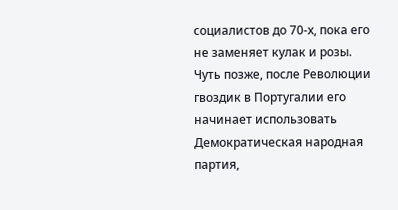социалистов до 70-х, пока его не заменяет кулак и розы. Чуть позже, после Революции гвоздик в Португалии его начинает использовать Демократическая народная партия,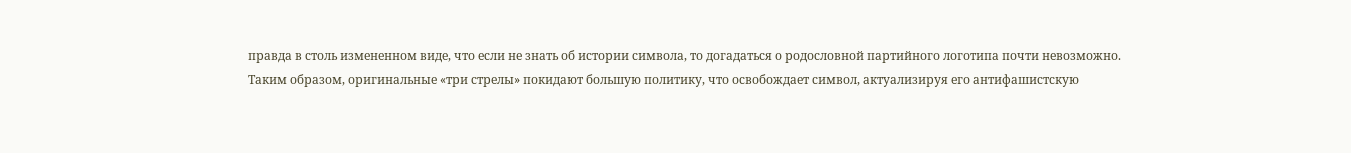правда в столь измененном виде, что если не знать об истории символа, то догадаться о родословной партийного логотипа почти невозможно.
Таким образом, оригинальные «три стрелы» покидают большую политику, что освобождает символ, актуализируя его антифашистскую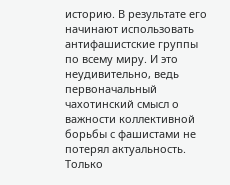историю. В результате его начинают использовать антифашистские группы по всему миру. И это неудивительно, ведь первоначальный чахотинский смысл о важности коллективной борьбы с фашистами не потерял актуальность. Только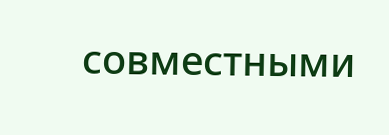совместными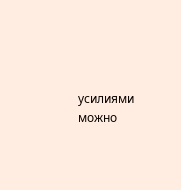усилиями можно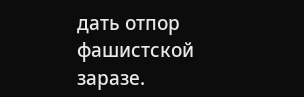дать отпор фашистской заразе.